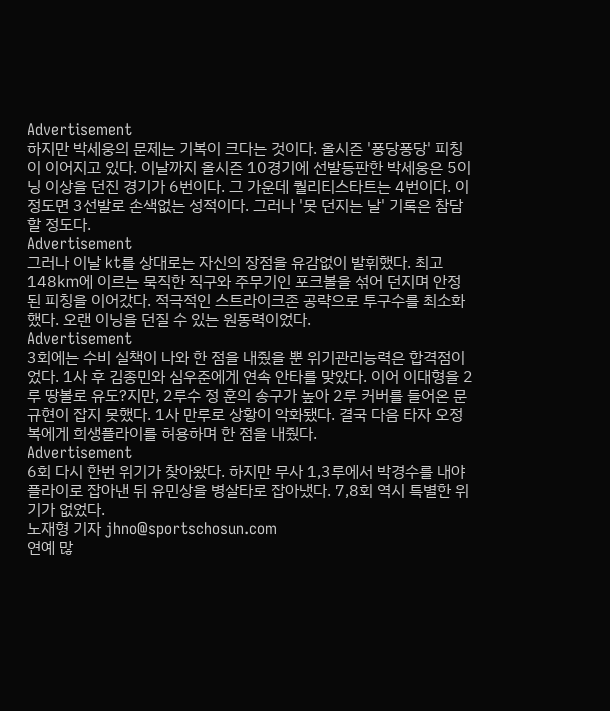Advertisement
하지만 박세웅의 문제는 기복이 크다는 것이다. 올시즌 '퐁당퐁당' 피칭이 이어지고 있다. 이날까지 올시즌 10경기에 선발등판한 박세웅은 5이닝 이상을 던진 경기가 6번이다. 그 가운데 퀄리티스타트는 4번이다. 이 정도면 3선발로 손색없는 성적이다. 그러나 '못 던지는 날' 기록은 참담할 정도다.
Advertisement
그러나 이날 kt를 상대로는 자신의 장점을 유감없이 발휘했다. 최고 148㎞에 이르는 묵직한 직구와 주무기인 포크볼을 섞어 던지며 안정된 피칭을 이어갔다. 적극적인 스트라이크존 공략으로 투구수를 최소화했다. 오랜 이닝을 던질 수 있는 원동력이었다.
Advertisement
3회에는 수비 실책이 나와 한 점을 내줬을 뿐 위기관리능력은 합격점이었다. 1사 후 김종민와 심우준에게 연속 안타를 맞았다. 이어 이대형을 2루 땅볼로 유도?지만, 2루수 정 훈의 송구가 높아 2루 커버를 들어온 문규현이 잡지 못했다. 1사 만루로 상황이 악화됐다. 결국 다음 타자 오정복에게 희생플라이를 허용하며 한 점을 내줬다.
Advertisement
6회 다시 한번 위기가 찾아왔다. 하지만 무사 1,3루에서 박경수를 내야 플라이로 잡아낸 뒤 유민상을 병살타로 잡아냈다. 7,8회 역시 특별한 위기가 없었다.
노재형 기자 jhno@sportschosun.com
연예 많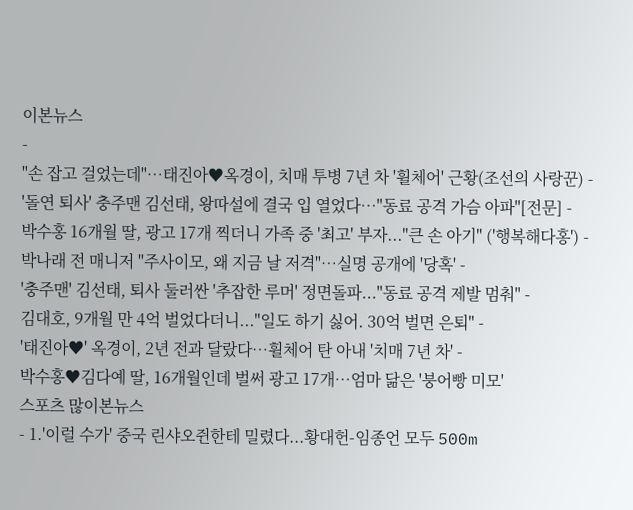이본뉴스
-
"손 잡고 걸었는데"…태진아♥옥경이, 치매 투병 7년 차 '휠체어' 근황(조선의 사랑꾼) -
'돌연 퇴사' 충주맨 김선태, 왕따설에 결국 입 열었다…"동료 공격 가슴 아파"[전문] -
박수홍 16개월 딸, 광고 17개 찍더니 가족 중 '최고' 부자..."큰 손 아기" ('행복해다홍') -
박나래 전 매니저 "주사이모, 왜 지금 날 저격"…실명 공개에 '당혹' -
'충주맨' 김선태, 퇴사 둘러싼 '추잡한 루머' 정면돌파..."동료 공격 제발 멈춰" -
김대호, 9개월 만 4억 벌었다더니..."일도 하기 싫어. 30억 벌면 은퇴" -
'태진아♥' 옥경이, 2년 전과 달랐다…휠체어 탄 아내 '치매 7년 차' -
박수홍♥김다예 딸, 16개월인데 벌써 광고 17개…엄마 닮은 '붕어빵 미모'
스포츠 많이본뉴스
- 1.'이럴 수가' 중국 린샤오쥔한테 밀렸다...황대헌-임종언 모두 500m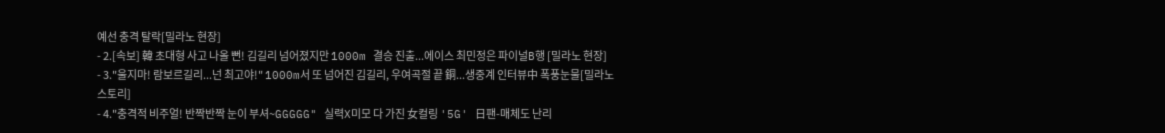예선 충격 탈락[밀라노 현장]
- 2.[속보] 韓 초대형 사고 나올 뻔! 김길리 넘어졌지만 1000m 결승 진출...에이스 최민정은 파이널B행 [밀라노 현장]
- 3."울지마! 람보르길리...넌 최고야!" 1000m서 또 넘어진 김길리, 우여곡절 끝 銅...생중계 인터뷰中 폭풍눈물[밀라노 스토리]
- 4."충격적 비주얼! 반짝반짝 눈이 부셔~GGGGG" 실력X미모 다 가진 女컬링 '5G' 日팬-매체도 난리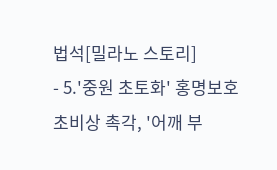법석[밀라노 스토리]
- 5.'중원 초토화' 홍명보호 초비상 촉각, '어깨 부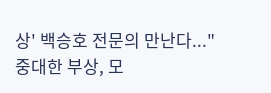상' 백승호 전문의 만난다..."중대한 부상, 모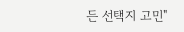든 선택지 고민"